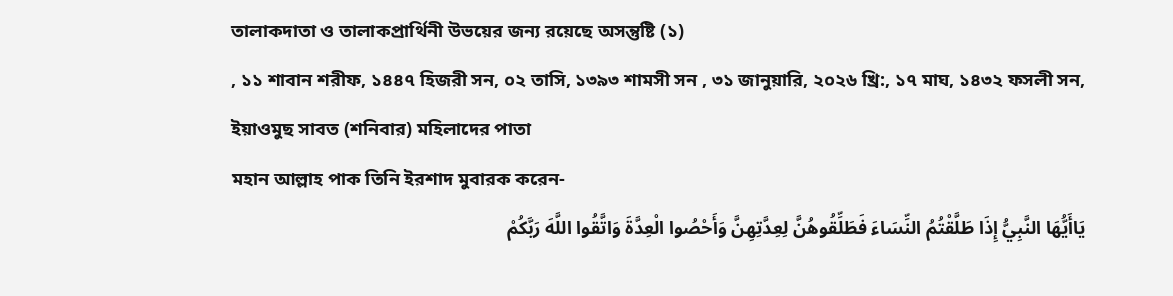তালাকদাতা ও তালাকপ্রার্থিনী উভয়ের জন্য রয়েছে অসন্তুষ্টি (১)
, ১১ শাবান শরীফ, ১৪৪৭ হিজরী সন, ০২ তাসি, ১৩৯৩ শামসী সন , ৩১ জানুয়ারি, ২০২৬ খ্রি:, ১৭ মাঘ, ১৪৩২ ফসলী সন, ইয়াওমুছ সাবত (শনিবার) মহিলাদের পাতা
মহান আল্লাহ পাক তিনি ইরশাদ মুবারক করেন-
يَاأَيُّهَا النَّبِيُّ إِذَا طَلَّقْتُمُ النِّسَاءَ فَطَلِّقُوهُنَّ لِعِدَّتِهِنَّ وَأَحْصُوا الْعِدَّةَ وَاتَّقُوا اللَّهَ رَبَّكُمْ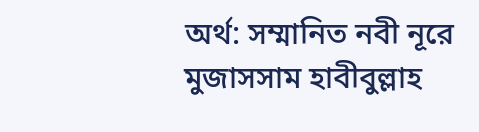অর্থ: সম্মানিত নবী নূরে মুজাসসাম হাবীবুল্লাহ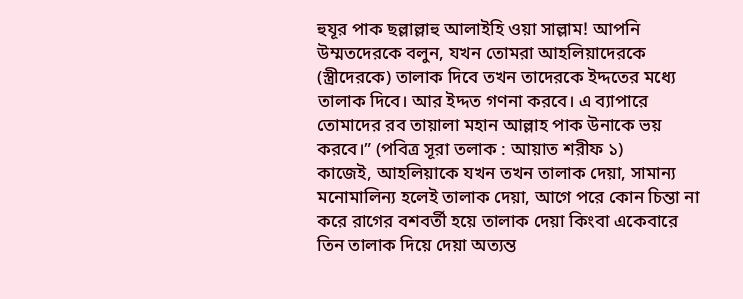হুযূর পাক ছল্লাল্লাহু আলাইহি ওয়া সাল্লাম! আপনি উম্মতদেরকে বলুন, যখন তোমরা আহলিয়াদেরকে (স্ত্রীদেরকে) তালাক দিবে তখন তাদেরকে ইদ্দতের মধ্যে তালাক দিবে। আর ইদ্দত গণনা করবে। এ ব্যাপারে তোমাদের রব তায়ালা মহান আল্লাহ পাক উনাকে ভয় করবে।” (পবিত্র সূরা তলাক : আয়াত শরীফ ১)
কাজেই, আহলিয়াকে যখন তখন তালাক দেয়া, সামান্য মনোমালিন্য হলেই তালাক দেয়া, আগে পরে কোন চিন্তা না করে রাগের বশবর্তী হয়ে তালাক দেয়া কিংবা একেবারে তিন তালাক দিয়ে দেয়া অত্যন্ত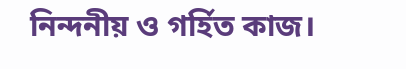নিন্দনীয় ও গর্হিত কাজ।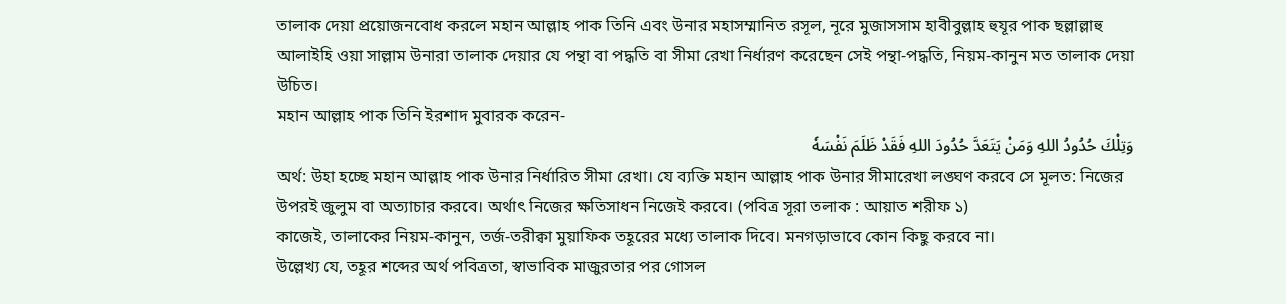তালাক দেয়া প্রয়োজনবোধ করলে মহান আল্লাহ পাক তিনি এবং উনার মহাসম্মানিত রসূল, নূরে মুজাসসাম হাবীবুল্লাহ হুযূর পাক ছল্লাল্লাহু আলাইহি ওয়া সাল্লাম উনারা তালাক দেয়ার যে পন্থা বা পদ্ধতি বা সীমা রেখা নির্ধারণ করেছেন সেই পন্থা-পদ্ধতি, নিয়ম-কানুন মত তালাক দেয়া উচিত।
মহান আল্লাহ পাক তিনি ইরশাদ মুবারক করেন-
وَتِلْكَ حُدُودُ اللهِ وَمَنْ يَتَعَدَّ حُدُودَ اللهِ فَقَدْ ظَلَمَ نَفْسَهٗ
অর্থ: উহা হচ্ছে মহান আল্লাহ পাক উনার নির্ধারিত সীমা রেখা। যে ব্যক্তি মহান আল্লাহ পাক উনার সীমারেখা লঙ্ঘণ করবে সে মূলত: নিজের উপরই জুলুম বা অত্যাচার করবে। অর্থাৎ নিজের ক্ষতিসাধন নিজেই করবে। (পবিত্র সূরা তলাক : আয়াত শরীফ ১)
কাজেই, তালাকের নিয়ম-কানুন, তর্জ-তরীক্বা মুয়াফিক তহূরের মধ্যে তালাক দিবে। মনগড়াভাবে কোন কিছু করবে না।
উল্লেখ্য যে, তহূর শব্দের অর্থ পবিত্রতা, স্বাভাবিক মাজুরতার পর গোসল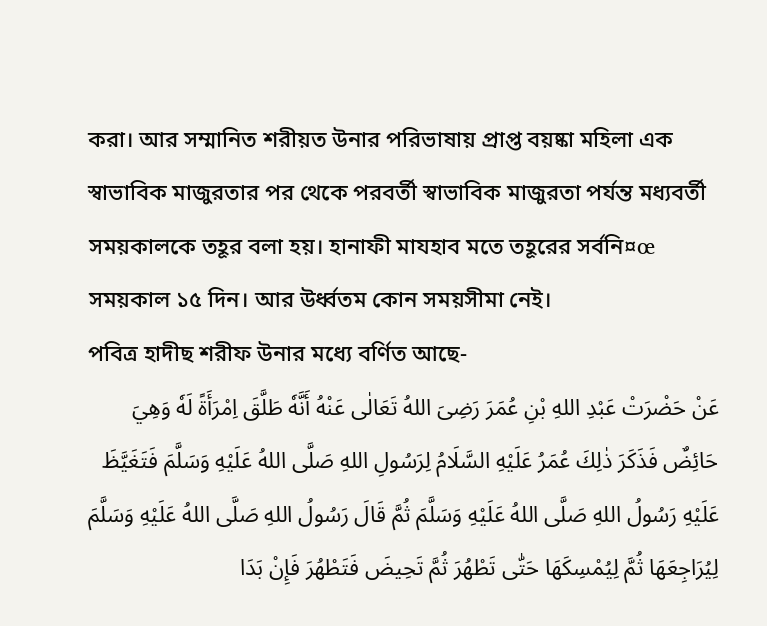করা। আর সম্মানিত শরীয়ত উনার পরিভাষায় প্রাপ্ত বয়ষ্কা মহিলা এক স্বাভাবিক মাজুরতার পর থেকে পরবর্তী স্বাভাবিক মাজুরতা পর্যন্ত মধ্যবর্তী সময়কালকে তহূর বলা হয়। হানাফী মাযহাব মতে তহূরের সর্বনি¤œ সময়কাল ১৫ দিন। আর উর্ধ্বতম কোন সময়সীমা নেই।
পবিত্র হাদীছ শরীফ উনার মধ্যে বর্ণিত আছে-
عَنْ حَضْرَتْ عَبْدِ اللهِ بْنِ عُمَرَ رَضِىَ اللهُ تَعَالٰى عَنْهُ أَنَّهٗ طَلَّقَ اِمْرَأَةً لَهٗ وَهِيَ حَائِضٌ فَذَكَرَ ذٰلِكَ عُمَرُ عَلَيْهِ السَّلَامُ لِرَسُولِ اللهِ صَلَّى اللهُ عَلَيْهِ وَسَلَّمَ فَتَغَيَّظَ عَلَيْهِ رَسُولُ اللهِ صَلَّى اللهُ عَلَيْهِ وَسَلَّمَ ثُمَّ قَالَ رَسُولُ اللهِ صَلَّى اللهُ عَلَيْهِ وَسَلَّمَ لِيُرَاجِعَهَا ثُمَّ لِيُمْسِكَهَا حَتّٰى تَطْهُرَ ثُمَّ تَحِيضَ فَتَطْهُرَ فَإِنْ بَدَا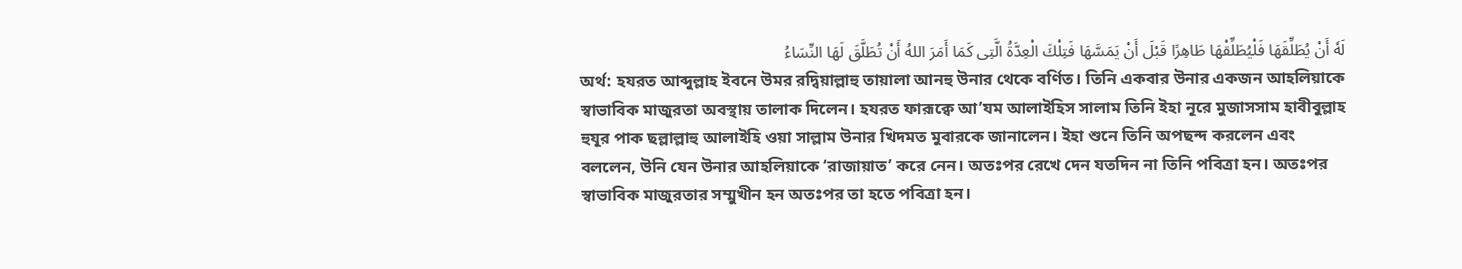لَهٗ أَنْ يُطَلِّقَهَا فَلْيُطَلِّقْهَا طَاهِرًا قَبْلَ أَنْ يَمَسَّهَا فَتِلْكَ الْعِدَّةُ الَّتِى كَمَا أَمَرَ اللهُ أَنْ تُطَلَّقَ لَهَا النِّسَاءُ
অর্থ: হযরত আব্দুল্লাহ ইবনে উমর রদ্বিয়াল্লাহু তায়ালা আনহু উনার থেকে বর্ণিত। তিনি একবার উনার একজন আহলিয়াকে স্বাভাবিক মাজুরতা অবস্থায় তালাক দিলেন। হযরত ফারূক্বে আ’যম আলাইহিস সালাম তিনি ইহা নূরে মুজাসসাম হাবীবুল্লাহ হুযূর পাক ছল্লাল্লাহু আলাইহি ওয়া সাল্লাম উনার খিদমত মুবারকে জানালেন। ইহা শুনে তিনি অপছন্দ করলেন এবং বললেন, উনি যেন উনার আহলিয়াকে ‘রাজায়াত’ করে নেন। অতঃপর রেখে দেন যতদিন না তিনি পবিত্রা হন। অতঃপর স্বাভাবিক মাজুরতার সম্মুখীন হন অতঃপর তা হতে পবিত্রা হন।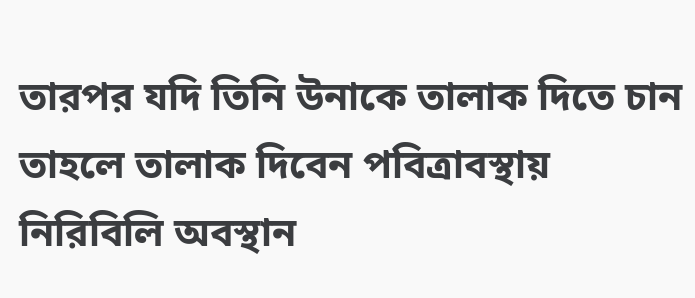তারপর যদি তিনি উনাকে তালাক দিতে চান তাহলে তালাক দিবেন পবিত্রাবস্থায় নিরিবিলি অবস্থান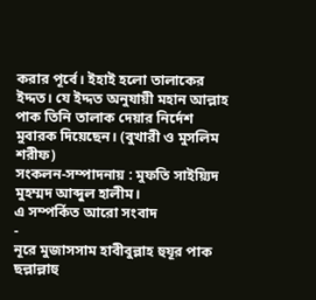করার পূর্বে। ইহাই হলো তালাকের ইদ্দত। যে ইদ্দত অনুযায়ী মহান আল্লাহ পাক তিনি তালাক দেয়ার নির্দেশ মুবারক দিয়েছেন। (বুখারী ও মুসলিম শরীফ)
সংকলন-সম্পাদনায় : মুফতি সাইয়্যিদ মুহম্মদ আব্দুল হালীম।
এ সম্পর্কিত আরো সংবাদ
-
নূরে মুজাসসাম হাবীবুল্লাহ হুযূর পাক ছল্লাল্লাহু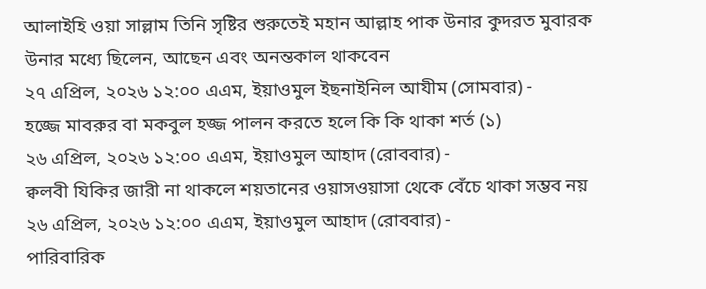আলাইহি ওয়া সাল্লাম তিনি সৃষ্টির শুরুতেই মহান আল্লাহ পাক উনার কুদরত মুবারক উনার মধ্যে ছিলেন, আছেন এবং অনন্তকাল থাকবেন
২৭ এপ্রিল, ২০২৬ ১২:০০ এএম, ইয়াওমুল ইছনাইনিল আযীম (সোমবার) -
হজ্জে মাবরুর বা মকবুল হজ্জ পালন করতে হলে কি কি থাকা শর্ত (১)
২৬ এপ্রিল, ২০২৬ ১২:০০ এএম, ইয়াওমুল আহাদ (রোববার) -
ক্বলবী যিকির জারী না থাকলে শয়তানের ওয়াসওয়াসা থেকে বেঁচে থাকা সম্ভব নয়
২৬ এপ্রিল, ২০২৬ ১২:০০ এএম, ইয়াওমুল আহাদ (রোববার) -
পারিবারিক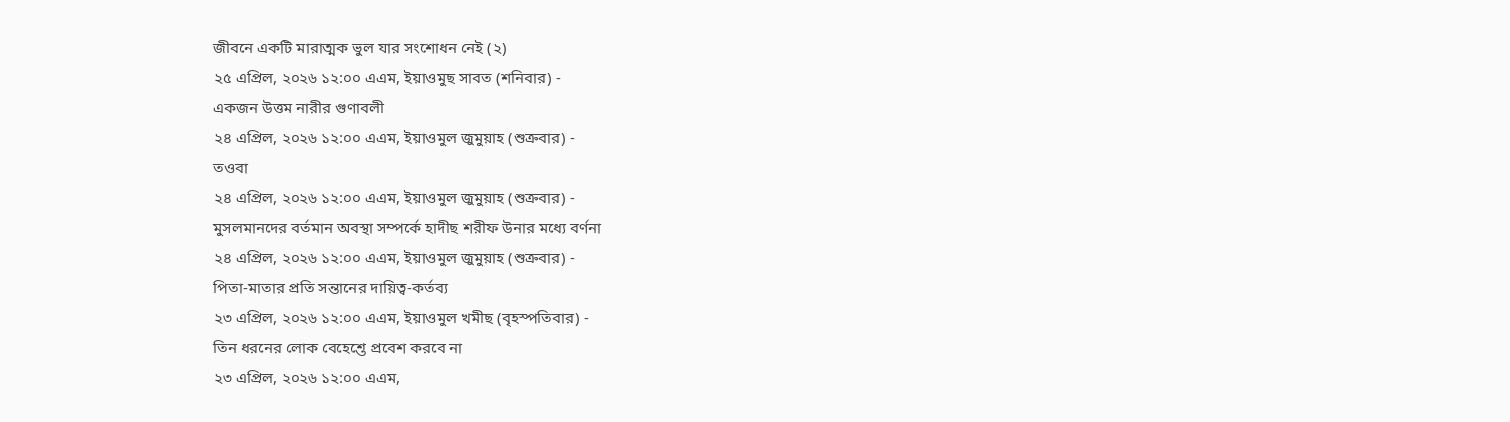জীবনে একটি মারাত্মক ভুল যার সংশোধন নেই (২)
২৫ এপ্রিল, ২০২৬ ১২:০০ এএম, ইয়াওমুছ সাবত (শনিবার) -
একজন উত্তম নারীর গুণাবলী
২৪ এপ্রিল, ২০২৬ ১২:০০ এএম, ইয়াওমুল জুমুয়াহ (শুক্রবার) -
তওবা
২৪ এপ্রিল, ২০২৬ ১২:০০ এএম, ইয়াওমুল জুমুয়াহ (শুক্রবার) -
মুসলমানদের বর্তমান অবস্থা সম্পর্কে হাদীছ শরীফ উনার মধ্যে বর্ণনা
২৪ এপ্রিল, ২০২৬ ১২:০০ এএম, ইয়াওমুল জুমুয়াহ (শুক্রবার) -
পিতা-মাতার প্রতি সন্তানের দায়িত্ব-কর্তব্য
২৩ এপ্রিল, ২০২৬ ১২:০০ এএম, ইয়াওমুল খমীছ (বৃহস্পতিবার) -
তিন ধরনের লোক বেহেশ্তে প্রবেশ করবে না
২৩ এপ্রিল, ২০২৬ ১২:০০ এএম,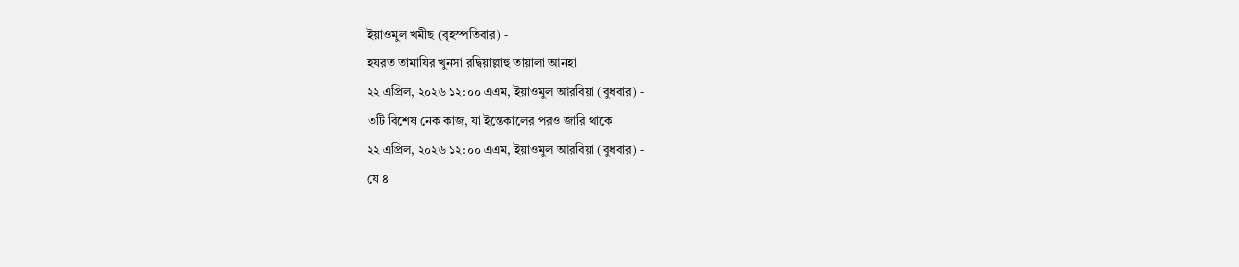ইয়াওমুল খমীছ (বৃহস্পতিবার) -
হযরত তামাযির খুনসা রদ্বিয়াল্লাহু তায়ালা আনহা
২২ এপ্রিল, ২০২৬ ১২:০০ এএম, ইয়াওমুল আরবিয়া (বুধবার) -
৩টি বিশেষ নেক কাজ, যা ইন্তেকালের পরও জারি থাকে
২২ এপ্রিল, ২০২৬ ১২:০০ এএম, ইয়াওমুল আরবিয়া (বুধবার) -
যে ৪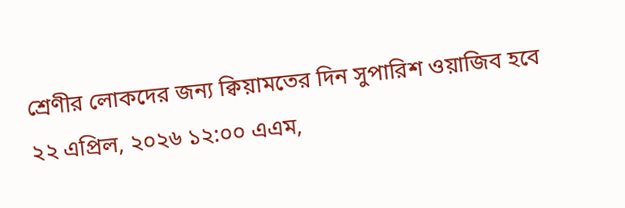শ্রেণীর লোকদের জন্য ক্বিয়ামতের দিন সুপারিশ ওয়াজিব হবে
২২ এপ্রিল, ২০২৬ ১২:০০ এএম,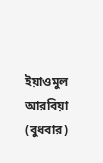ইয়াওমুল আরবিয়া (বুধবার)